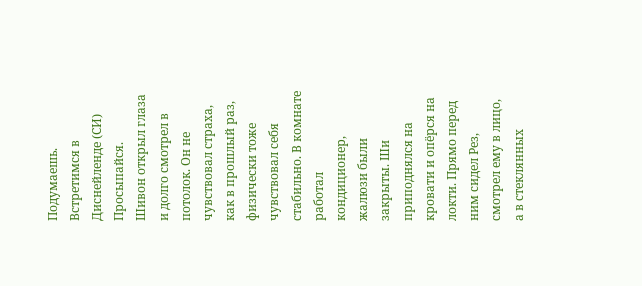Подумаешь. Встретимся в Диснейленде (СИ)
Просыпайся.
Шивон открыл глаза и долго смотрел в потолок. Он не чувствовал страха, как в прошлый раз, физически тоже чувствовал себя стабильно. В комнате работал кондиционер, жалюзи были закрыты. Ши приподнялся на кровати и опёрся на локти. Прямо перед ним сидел Рез, смотрел ему в лицо, а в стеклянных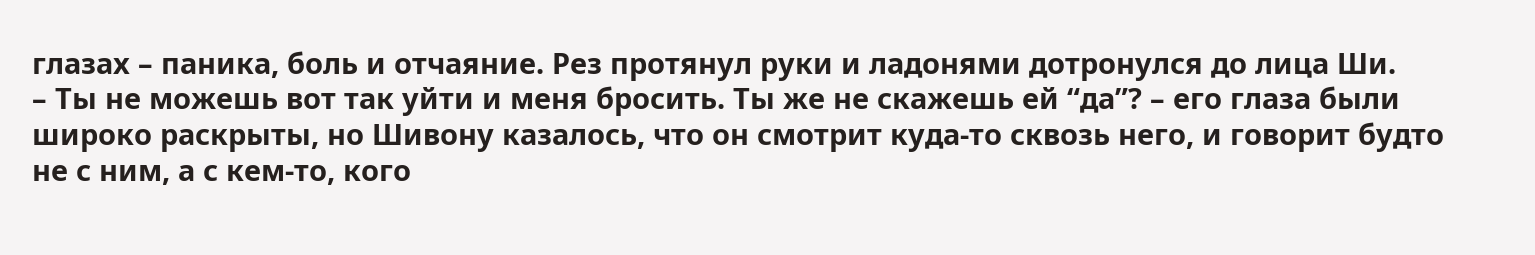глазах – паника, боль и отчаяние. Рез протянул руки и ладонями дотронулся до лица Ши.
– Ты не можешь вот так уйти и меня бросить. Ты же не скажешь ей “да”? – его глаза были широко раскрыты, но Шивону казалось, что он смотрит куда-то сквозь него, и говорит будто не с ним, а с кем-то, кого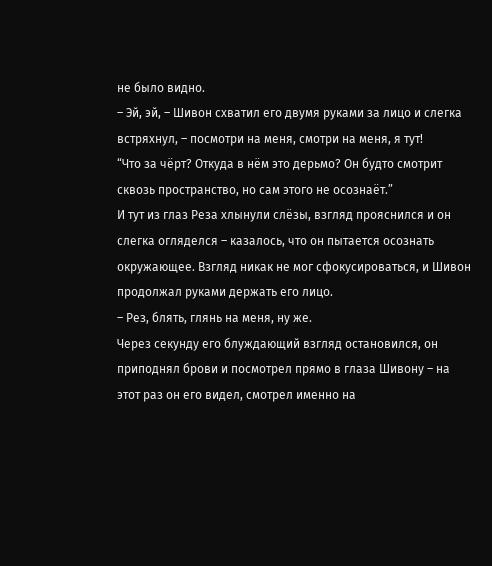не было видно.
– Эй, эй, – Шивон схватил его двумя руками за лицо и слегка встряхнул, – посмотри на меня, смотри на меня, я тут!
“Что за чёрт? Откуда в нём это дерьмо? Он будто смотрит сквозь пространство, но сам этого не осознаёт.”
И тут из глаз Реза хлынули слёзы, взгляд прояснился и он слегка огляделся – казалось, что он пытается осознать окружающее. Взгляд никак не мог сфокусироваться, и Шивон продолжал руками держать его лицо.
– Рез, блять, глянь на меня, ну же.
Через секунду его блуждающий взгляд остановился, он приподнял брови и посмотрел прямо в глаза Шивону – на этот раз он его видел, смотрел именно на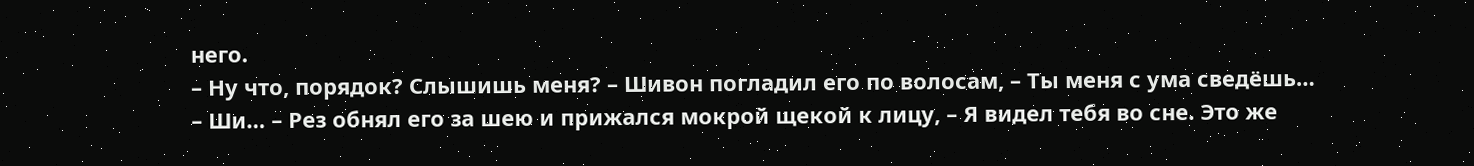него.
– Ну что, порядок? Слышишь меня? – Шивон погладил его по волосам, – Ты меня с ума сведёшь…
– Ши… – Рез обнял его за шею и прижался мокрой щекой к лицу, – Я видел тебя во сне. Это же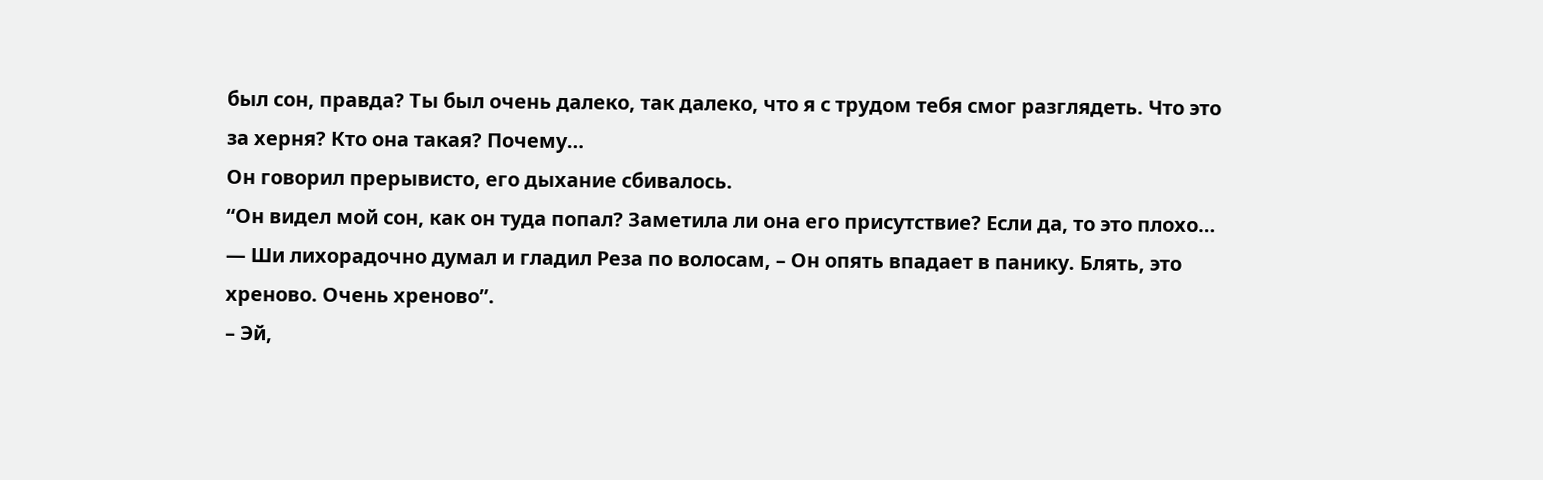был сон, правда? Ты был очень далеко, так далеко, что я с трудом тебя смог разглядеть. Что это за херня? Кто она такая? Почему…
Он говорил прерывисто, его дыхание сбивалось.
“Он видел мой сон, как он туда попал? Заметила ли она его присутствие? Если да, то это плохо… — Ши лихорадочно думал и гладил Реза по волосам, – Он опять впадает в панику. Блять, это хреново. Очень хреново”.
– Эй,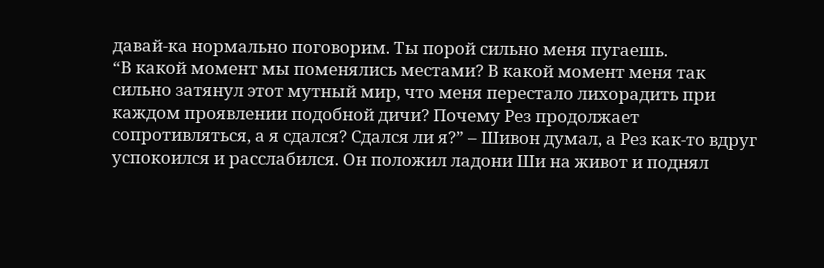давай-ка нормально поговорим. Ты порой сильно меня пугаешь.
“В какой момент мы поменялись местами? В какой момент меня так сильно затянул этот мутный мир, что меня перестало лихорадить при каждом проявлении подобной дичи? Почему Рез продолжает сопротивляться, а я сдался? Сдался ли я?” – Шивон думал, а Рез как-то вдруг успокоился и расслабился. Он положил ладони Ши на живот и поднял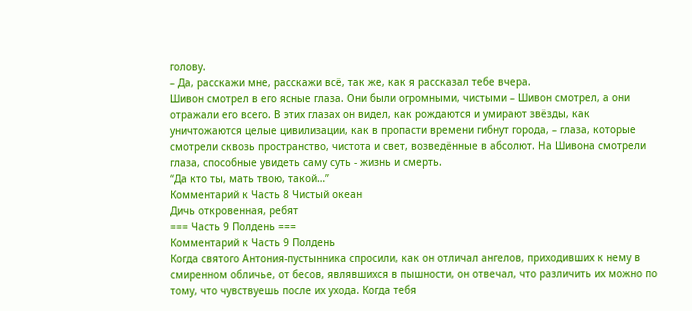голову.
– Да, расскажи мне, расскажи всё, так же, как я рассказал тебе вчера.
Шивон смотрел в его ясные глаза. Они были огромными, чистыми – Шивон смотрел, а они отражали его всего. В этих глазах он видел, как рождаются и умирают звёзды, как уничтожаются целые цивилизации, как в пропасти времени гибнут города, – глаза, которые смотрели сквозь пространство, чистота и свет, возведённые в абсолют. На Шивона смотрели глаза, способные увидеть саму суть - жизнь и смерть.
“Да кто ты, мать твою, такой…”
Комментарий к Часть 8 Чистый океан
Дичь откровенная, ребят
=== Часть 9 Полдень ===
Комментарий к Часть 9 Полдень
Когда святого Антония-пустынника спросили, как он отличал ангелов, приходивших к нему в смиренном обличье, от бесов, являвшихся в пышности, он отвечал, что различить их можно по тому, что чувствуешь после их ухода. Когда тебя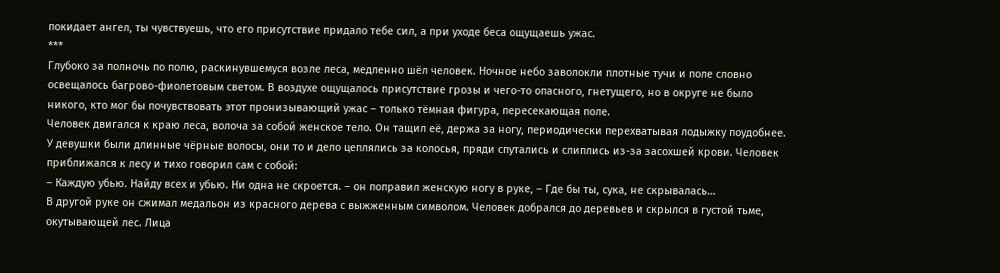покидает ангел, ты чувствуешь, что его присутствие придало тебе сил, а при уходе беса ощущаешь ужас.
***
Глубоко за полночь по полю, раскинувшемуся возле леса, медленно шёл человек. Ночное небо заволокли плотные тучи и поле словно освещалось багрово-фиолетовым светом. В воздухе ощущалось присутствие грозы и чего-то опасного, гнетущего, но в округе не было никого, кто мог бы почувствовать этот пронизывающий ужас – только тёмная фигура, пересекающая поле.
Человек двигался к краю леса, волоча за собой женское тело. Он тащил её, держа за ногу, периодически перехватывая лодыжку поудобнее. У девушки были длинные чёрные волосы, они то и дело цеплялись за колосья, пряди спутались и слиплись из-за засохшей крови. Человек приближался к лесу и тихо говорил сам с собой:
– Каждую убью. Найду всех и убью. Ни одна не скроется. – он поправил женскую ногу в руке, – Где бы ты, сука, не скрывалась…
В другой руке он сжимал медальон из красного дерева с выжженным символом. Человек добрался до деревьев и скрылся в густой тьме, окутывающей лес. Лица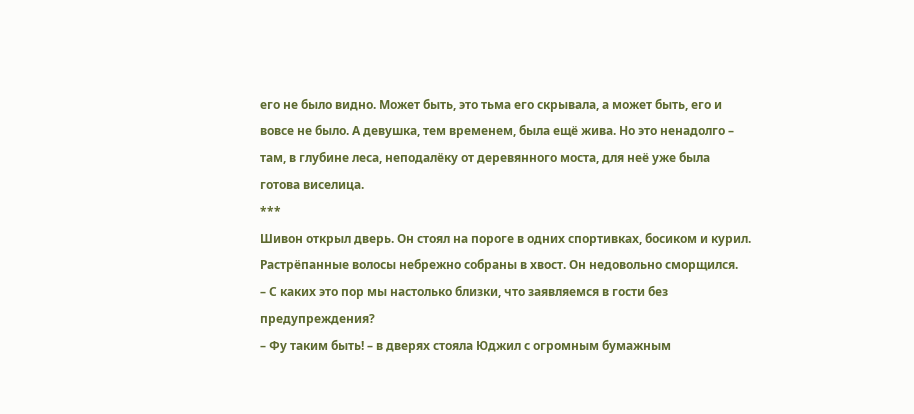его не было видно. Может быть, это тьма его скрывала, а может быть, его и вовсе не было. А девушка, тем временем, была ещё жива. Но это ненадолго – там, в глубине леса, неподалёку от деревянного моста, для неё уже была готова виселица.
***
Шивон открыл дверь. Он стоял на пороге в одних спортивках, босиком и курил. Растрёпанные волосы небрежно собраны в хвост. Он недовольно сморщился.
– С каких это пор мы настолько близки, что заявляемся в гости без предупреждения?
– Фу таким быть! – в дверях стояла Юджил с огромным бумажным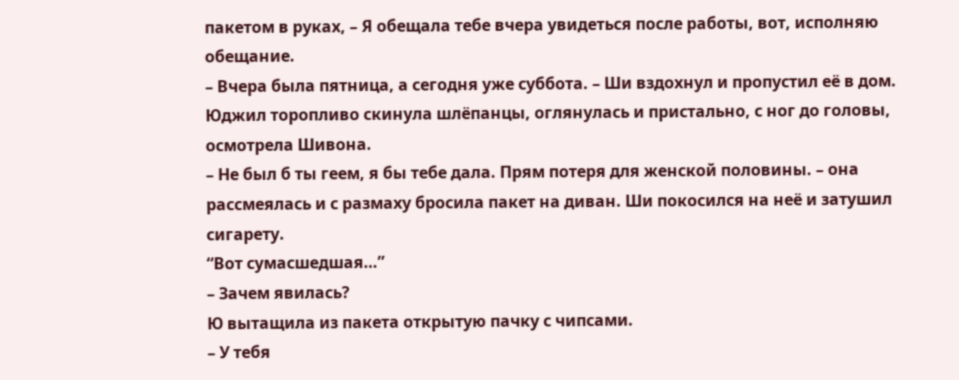пакетом в руках, – Я обещала тебе вчера увидеться после работы, вот, исполняю обещание.
– Вчера была пятница, а сегодня уже суббота. – Ши вздохнул и пропустил её в дом.
Юджил торопливо скинула шлёпанцы, оглянулась и пристально, с ног до головы, осмотрела Шивона.
– Не был б ты геем, я бы тебе дала. Прям потеря для женской половины. – она рассмеялась и с размаху бросила пакет на диван. Ши покосился на неё и затушил сигарету.
“Вот сумасшедшая…”
– Зачем явилась?
Ю вытащила из пакета открытую пачку с чипсами.
– У тебя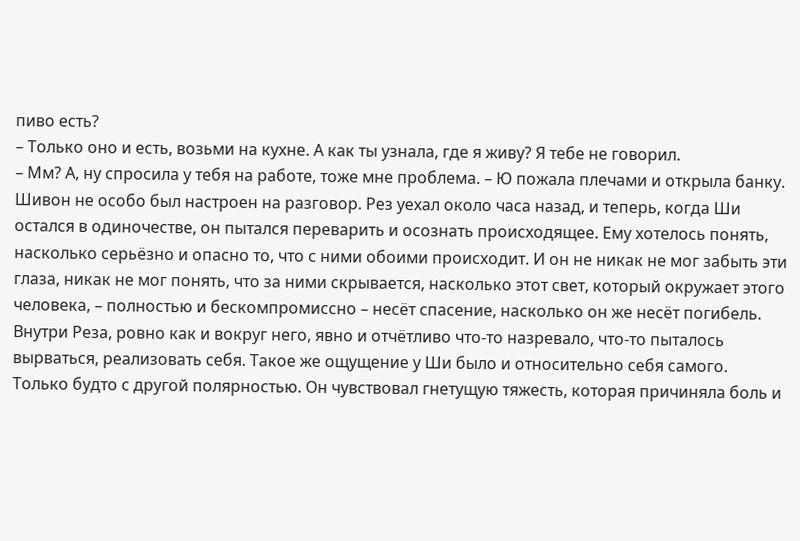пиво есть?
– Только оно и есть, возьми на кухне. А как ты узнала, где я живу? Я тебе не говорил.
– Мм? А, ну спросила у тебя на работе, тоже мне проблема. – Ю пожала плечами и открыла банку.
Шивон не особо был настроен на разговор. Рез уехал около часа назад, и теперь, когда Ши остался в одиночестве, он пытался переварить и осознать происходящее. Ему хотелось понять, насколько серьёзно и опасно то, что с ними обоими происходит. И он не никак не мог забыть эти глаза, никак не мог понять, что за ними скрывается, насколько этот свет, который окружает этого человека, – полностью и бескомпромиссно – несёт спасение, насколько он же несёт погибель. Внутри Реза, ровно как и вокруг него, явно и отчётливо что-то назревало, что-то пыталось вырваться, реализовать себя. Такое же ощущение у Ши было и относительно себя самого. Только будто с другой полярностью. Он чувствовал гнетущую тяжесть, которая причиняла боль и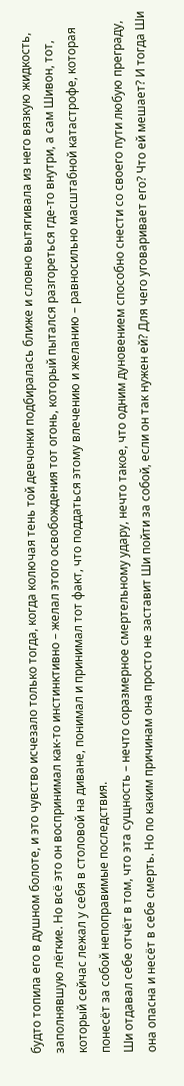будто топила его в душном болоте, и это чувство исчезало только тогда, когда колючая тень той девчонки подбиралась ближе и словно вытягивала из него вязкую жидкость, заполнявшую лёгкие. Но всё это он воспринимал как-то инстинктивно – желал этого освобождения тот огонь, который пытался разгореться где-то внутри, а сам Шивон, тот, который сейчас лежал у себя в столовой на диване, понимал и принимал тот факт, что поддаться этому влечению и желанию – равносильно масштабной катастрофе, которая понесёт за собой непоправимые последствия.
Ши отдавал себе отчёт в том, что эта сущность – нечто соразмерное смертельному удару, нечто такое, что одним дуновением способно снести со своего пути любую преграду, она опасна и несёт в себе смерть. Но по каким причинам она просто не заставит Ши пойти за собой, если он так нужен ей? Для чего уговаривает его? Что ей мешает? И тогда Ши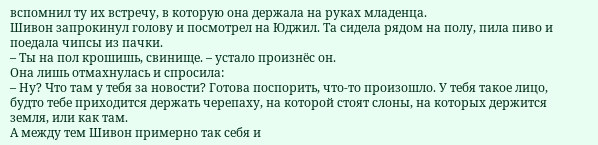вспомнил ту их встречу, в которую она держала на руках младенца.
Шивон запрокинул голову и посмотрел на Юджил. Та сидела рядом на полу, пила пиво и поедала чипсы из пачки.
– Ты на пол крошишь, свинище. – устало произнёс он.
Она лишь отмахнулась и спросила:
– Ну? Что там у тебя за новости? Готова поспорить, что-то произошло. У тебя такое лицо, будто тебе приходится держать черепаху, на которой стоят слоны, на которых держится земля, или как там.
А между тем Шивон примерно так себя и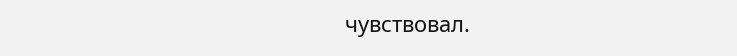чувствовал.